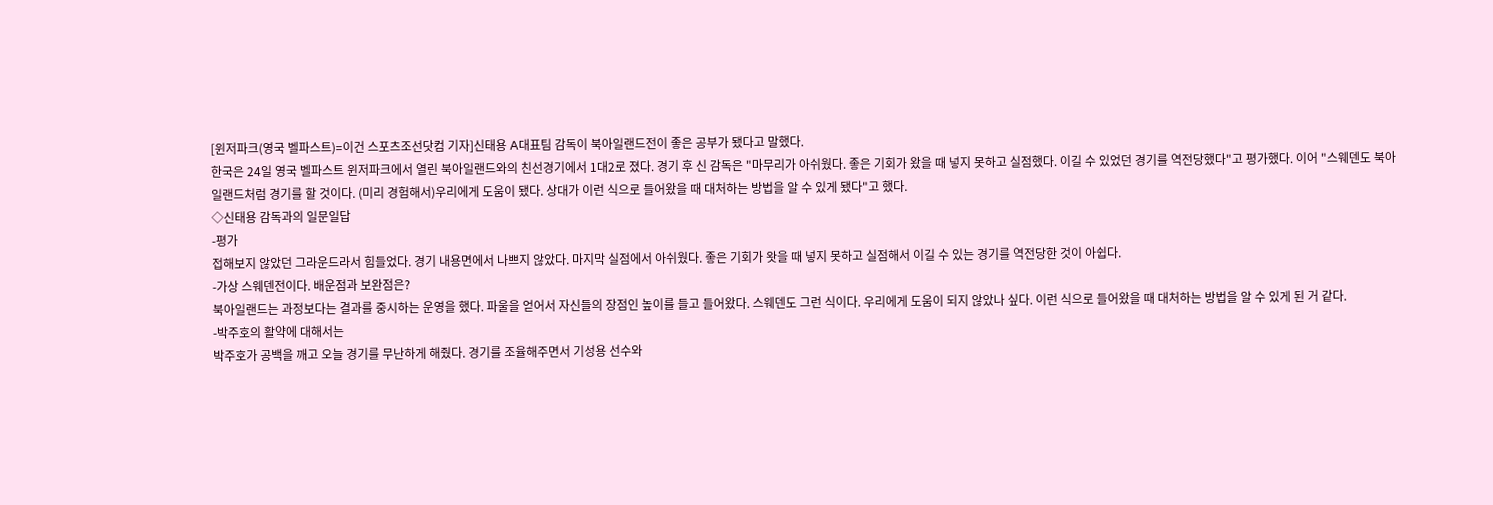[윈저파크(영국 벨파스트)=이건 스포츠조선닷컴 기자]신태용 A대표팀 감독이 북아일랜드전이 좋은 공부가 됐다고 말했다.
한국은 24일 영국 벨파스트 윈저파크에서 열린 북아일랜드와의 친선경기에서 1대2로 졌다. 경기 후 신 감독은 "마무리가 아쉬웠다. 좋은 기회가 왔을 때 넣지 못하고 실점했다. 이길 수 있었던 경기를 역전당했다"고 평가했다. 이어 "스웨덴도 북아일랜드처럼 경기를 할 것이다. (미리 경험해서)우리에게 도움이 됐다. 상대가 이런 식으로 들어왔을 때 대처하는 방법을 알 수 있게 됐다"고 했다.
◇신태용 감독과의 일문일답
-평가
접해보지 않았던 그라운드라서 힘들었다. 경기 내용면에서 나쁘지 않았다. 마지막 실점에서 아쉬웠다. 좋은 기회가 왓을 때 넣지 못하고 실점해서 이길 수 있는 경기를 역전당한 것이 아쉽다.
-가상 스웨덴전이다. 배운점과 보완점은?
북아일랜드는 과정보다는 결과를 중시하는 운영을 했다. 파울을 얻어서 자신들의 장점인 높이를 들고 들어왔다. 스웨덴도 그런 식이다. 우리에게 도움이 되지 않았나 싶다. 이런 식으로 들어왔을 때 대처하는 방법을 알 수 있게 된 거 같다.
-박주호의 활약에 대해서는
박주호가 공백을 깨고 오늘 경기를 무난하게 해줬다. 경기를 조율해주면서 기성용 선수와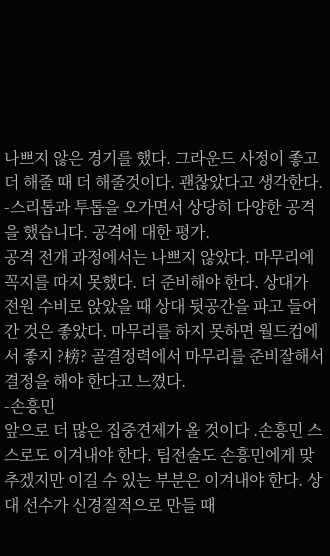나쁘지 않은 경기를 했다. 그라운드 사정이 좋고 더 해줄 때 더 해줄것이다. 괜찮았다고 생각한다.
-스리톱과 투톱을 오가면서 상당히 다양한 공격을 했습니다. 공격에 대한 평가.
공격 전개 과정에서는 나쁘지 않았다. 마무리에 꼭지를 따지 못했다. 더 준비해야 한다. 상대가 전원 수비로 앉았을 때 상대 뒷공간을 파고 들어간 것은 좋았다. 마무리를 하지 못하면 월드컵에서 좋지 ?榜? 골결정력에서 마무리를 준비잘해서 결정을 해야 한다고 느꼈다.
-손흥민
앞으로 더 많은 집중견제가 올 것이다 .손흥민 스스로도 이겨내야 한다. 팀전술도 손흥민에게 맞추겠지만 이길 수 있는 부분은 이겨내야 한다. 상대 선수가 신경질적으로 만들 때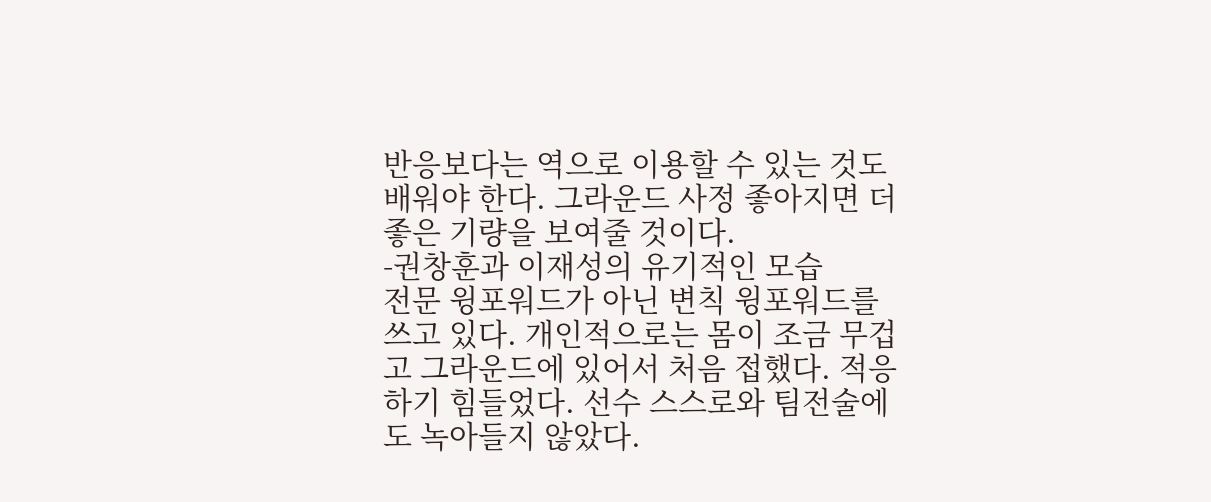반응보다는 역으로 이용할 수 있는 것도 배워야 한다. 그라운드 사정 좋아지면 더 좋은 기량을 보여줄 것이다.
-권창훈과 이재성의 유기적인 모습
전문 윙포워드가 아닌 변칙 윙포워드를 쓰고 있다. 개인적으로는 몸이 조금 무겁고 그라운드에 있어서 처음 접했다. 적응하기 힘들었다. 선수 스스로와 팀전술에도 녹아들지 않았다.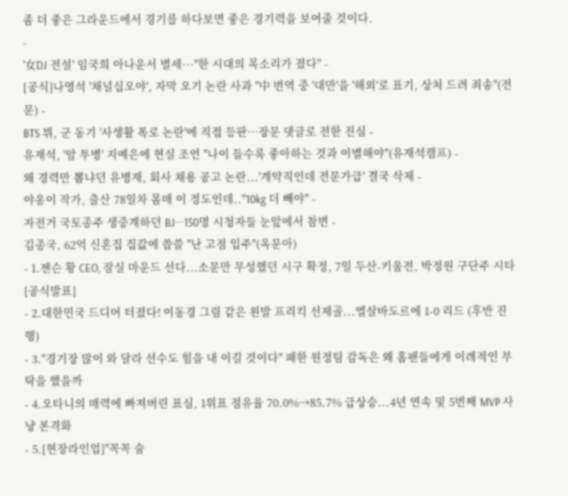좀 더 좋은 그라운드에서 경기를 하다보면 좋은 경기력을 보여줄 것이다.
-
'女DJ 전설' 임국희 아나운서 별세···"한 시대의 목소리가 졌다" -
[공식]나영석 '채널십오야', 자막 오기 논란 사과 "中 번역 중 '대만'을 '해외'로 표기, 상처 드려 죄송"(전문) -
BTS 뷔, 군 동기 '사생활 폭로 논란'에 직접 등판…장문 댓글로 전한 진심 -
유재석, '암 투병' 지예은에 현실 조언 "나이 들수록 좋아하는 것과 이별해야"(유재석캠프) -
왜 경력만 뽑냐던 유병재, 회사 채용 공고 논란...'계약직인데 전문가급' 결국 삭제 -
야옹이 작가, 출산 78일차 몸매 이 정도인데.."10kg 더 빼야" -
자전거 국토종주 생중계하던 BJ···150명 시청자들 눈앞에서 참변 -
김종국, 62억 신혼집 집값에 씁쓸 "난 고점 입주"(옥문아)
- 1.젠슨 황 CEO, 잠실 마운드 선다...소문만 무성했던 시구 확정, 7일 두산-키움전, 박정원 구단주 시타 [공식발표]
- 2.대한민국 드디어 터졌다! 이동경 그림 같은 왼발 프리킥 선제골...엘살바도르에 1-0 리드 (후반 진행)
- 3."경기장 많이 와 달라 선수도 힘을 내 이길 것이다" 패한 원정팀 감독은 왜 홈팬들에게 이례적인 부탁을 했을까
- 4.오타니의 매력에 빠져버린 표심, 1위표 점유율 70.0%→85.7% 급상승...4년 연속 및 5번째 MVP 사냥 본격화
- 5.[현장라인업]"꼭꼭 숨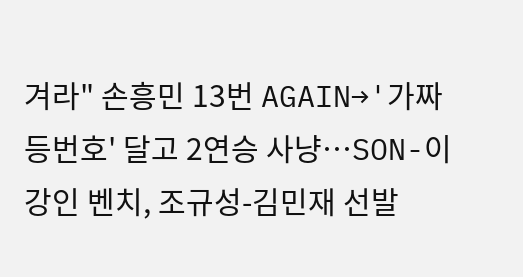겨라" 손흥민 13번 AGAIN→'가짜 등번호' 달고 2연승 사냥…SON-이강인 벤치, 조규성-김민재 선발